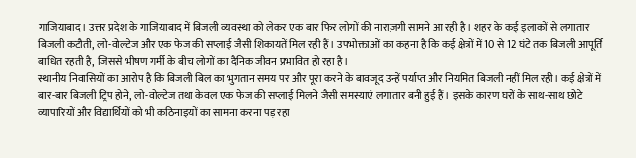गाजियाबाद। उत्तर प्रदेश के गाजियाबाद में बिजली व्यवस्था को लेकर एक बार फिर लोगों की नाराज़गी सामने आ रही है। शहर के कई इलाकों से लगातार बिजली कटौती, लो-वोल्टेज और एक फेज की सप्लाई जैसी शिकायतें मिल रही हैं। उपभोक्ताओं का कहना है कि कई क्षेत्रों में 10 से 12 घंटे तक बिजली आपूर्ति बाधित रहती है, जिससे भीषण गर्मी के बीच लोगों का दैनिक जीवन प्रभावित हो रहा है।
स्थानीय निवासियों का आरोप है कि बिजली बिल का भुगतान समय पर और पूरा करने के बावजूद उन्हें पर्याप्त और नियमित बिजली नहीं मिल रही। कई क्षेत्रों में बार-बार बिजली ट्रिप होने, लो-वोल्टेज तथा केवल एक फेज की सप्लाई मिलने जैसी समस्याएं लगातार बनी हुई हैं। इसके कारण घरों के साथ-साथ छोटे व्यापारियों और विद्यार्थियों को भी कठिनाइयों का सामना करना पड़ रहा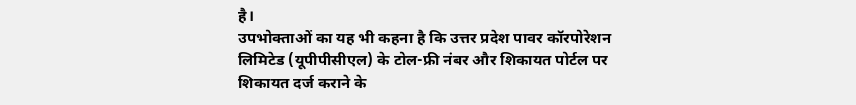है।
उपभोक्ताओं का यह भी कहना है कि उत्तर प्रदेश पावर कॉरपोरेशन लिमिटेड (यूपीपीसीएल) के टोल-फ्री नंबर और शिकायत पोर्टल पर शिकायत दर्ज कराने के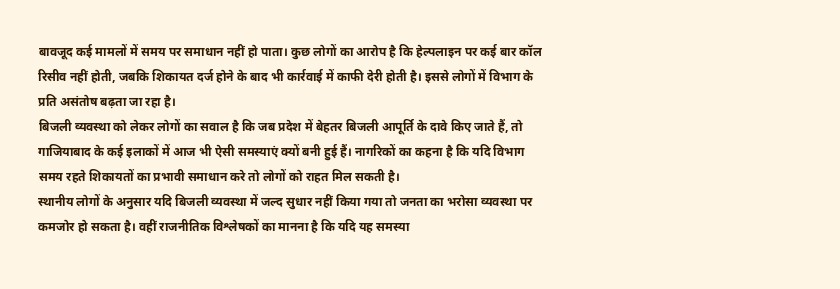बावजूद कई मामलों में समय पर समाधान नहीं हो पाता। कुछ लोगों का आरोप है कि हेल्पलाइन पर कई बार कॉल रिसीव नहीं होती, जबकि शिकायत दर्ज होने के बाद भी कार्रवाई में काफी देरी होती है। इससे लोगों में विभाग के प्रति असंतोष बढ़ता जा रहा है।
बिजली व्यवस्था को लेकर लोगों का सवाल है कि जब प्रदेश में बेहतर बिजली आपूर्ति के दावे किए जाते हैं, तो गाजियाबाद के कई इलाकों में आज भी ऐसी समस्याएं क्यों बनी हुई हैं। नागरिकों का कहना है कि यदि विभाग समय रहते शिकायतों का प्रभावी समाधान करे तो लोगों को राहत मिल सकती है।
स्थानीय लोगों के अनुसार यदि बिजली व्यवस्था में जल्द सुधार नहीं किया गया तो जनता का भरोसा व्यवस्था पर कमजोर हो सकता है। वहीं राजनीतिक विश्लेषकों का मानना है कि यदि यह समस्या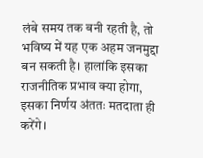लंबे समय तक बनी रहती है, तो भविष्य में यह एक अहम जनमुद्दा बन सकती है। हालांकि इसका राजनीतिक प्रभाव क्या होगा, इसका निर्णय अंततः मतदाता ही करेंगे।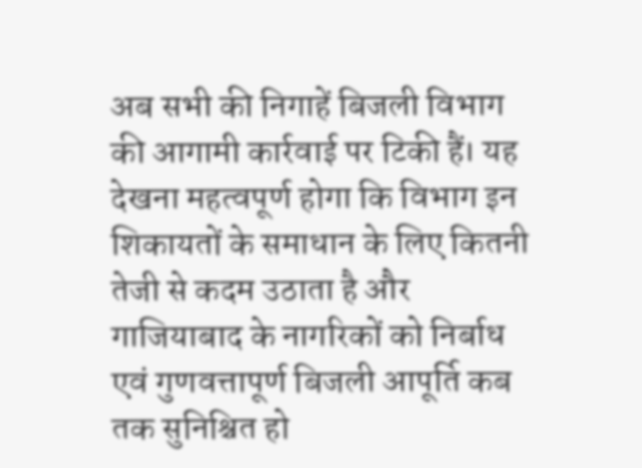अब सभी की निगाहें बिजली विभाग की आगामी कार्रवाई पर टिकी हैं। यह देखना महत्वपूर्ण होगा कि विभाग इन शिकायतों के समाधान के लिए कितनी तेजी से कदम उठाता है और गाजियाबाद के नागरिकों को निर्बाध एवं गुणवत्तापूर्ण बिजली आपूर्ति कब तक सुनिश्चित हो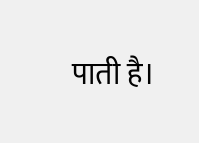पाती है।